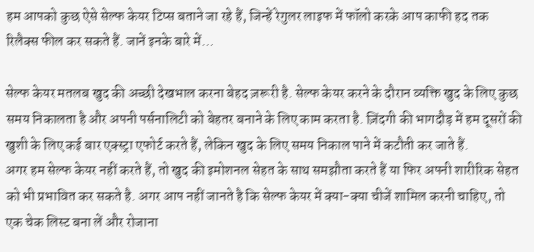हम आपको कुछ ऐसे सेल्फ केयर टिप्स बताने जा रहे हैं, जिन्हें रेगुलर लाइफ में फॉलो करके आप काफी हद तक रिलैक्स फील कर सकते हैं. जानें इनके बारे में…

सेल्फ केयर मतलब खुद की अच्छी देखभाल करना बेहद ज़रूरी है. सेल्फ केयर करने के दौरान व्यक्ति खुद के लिए कुछ समय निकालता है और अपनी पर्सनालिटी को बेहतर बनाने के लिए काम करता है. ज़िंदगी की भागदौड़ में हम दूसरों की खुशी के लिए कई बार एक्स्ट्रा एफोर्ट करते हैं, लेकिन खुद के लिए समय निकाल पाने में कटौती कर जाते हैं.
अगर हम सेल्फ केयर नहीं करते हैं, तो खुद की इमोशनल सेहत के साथ समझौता करते हैं या फिर अपनी शारीरिक सेहत को भी प्रभावित कर सकते है. अगर आप नहीं जानते है कि सेल्फ केयर में क्या-क्या चीजें शामिल करनी चाहिए, तो एक चेक लिस्ट बना लें और रोजाना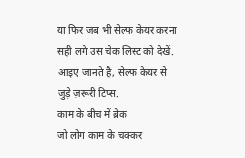या फिर जब भी सेल्फ केयर करना सही लगे उस चेक लिस्ट को देखें. आइए जानते है, सेल्फ केयर से जुड़े ज़रूरी टिप्स.
काम के बीच में ब्रेक
जो लोग काम के चक्कर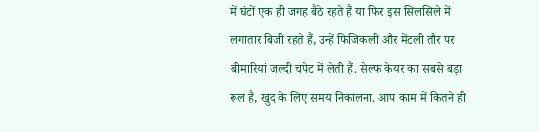में घंटों एक ही जगह बैठे रहते हैं या फिर इस सिलसिले में लगातार बिजी रहते हैं, उन्हें फिजिकली और मेंटली तौर पर बीमारियां जल्दी चपेट में लेती हैं. सेल्फ केयर का सबसे बड़ा रूल है, खुद के लिए समय निकालना. आप काम में कितने ही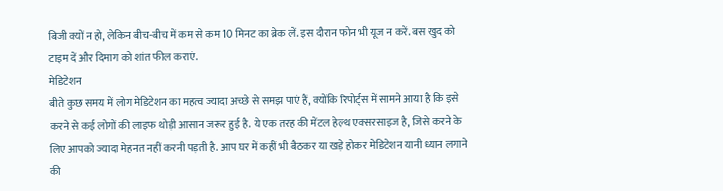बिजी क्यों न हो, लेकिन बीच-बीच में कम से कम 10 मिनट का ब्रेक लें. इस दौरान फोन भी यूज न करें. बस खुद को टाइम दें और दिमाग को शांत फील कराएं.
मेडिटेशन
बीते कुछ समय में लोग मेडिटेशन का महत्व ज्यादा अच्छे से समझ पाएं हैं, क्योंकि रिपोर्ट्स में सामने आया है कि इसे करने से कई लोगों की लाइफ थोड़ी आसान जरूर हुई है. ये एक तरह की मेंटल हेल्थ एक्सरसाइज है, जिसे करने के लिए आपको ज्यादा मेहनत नहीं करनी पड़ती है. आप घर में कहीं भी बैठकर या खड़े होकर मेडिटेशन यानी ध्यान लगाने की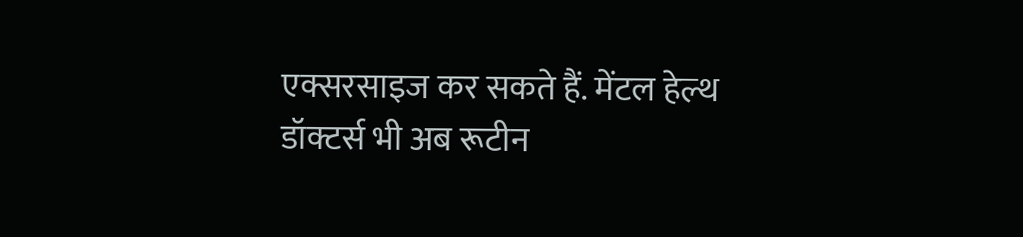एक्सरसाइज कर सकते हैं. मेंटल हेल्थ डॉक्टर्स भी अब रूटीन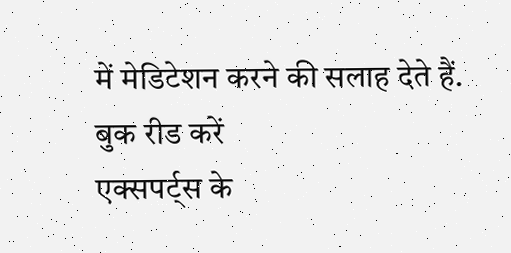में मेडिटेशन करने की सलाह देते हैं.
बुक रीड करें
एक्सपर्ट्स के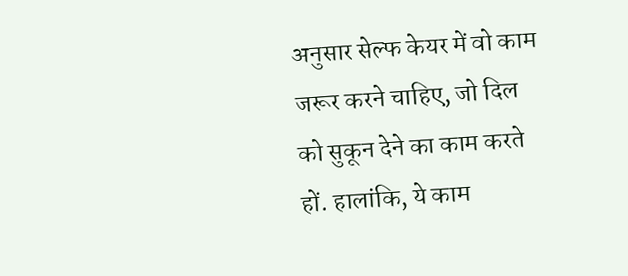अनुसार सेल्फ केयर में वो काम जरूर करने चाहिए, जो दिल को सुकून देने का काम करते हों. हालांकि, ये काम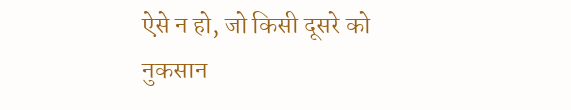ऐसे न हो, जो किसी दूसरे को नुकसान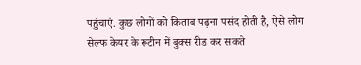पहुंचाएं. कुछ लोगों को किताब पढ़ना पसंद होती है, ऐसे लोग सेल्फ केयर के रूटीन में बुक्स रीड कर सकते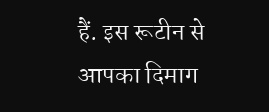हैं. इस रूटीन से आपका दिमाग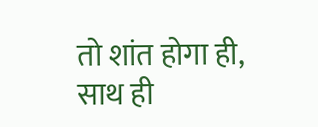तो शांत होगा ही, साथ ही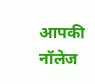आपकी नॉलेज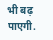भी बढ़ पाएगी.